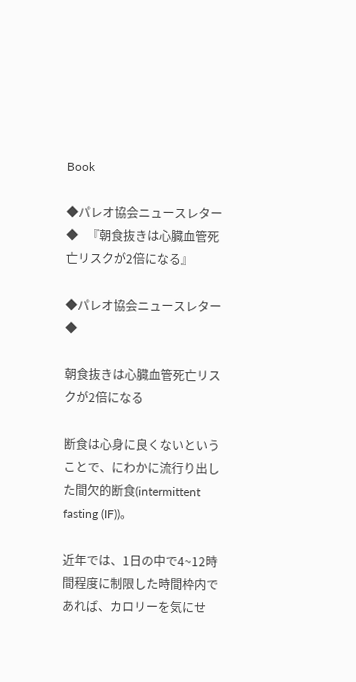Book

◆パレオ協会ニュースレター◆   『朝食抜きは心臓血管死亡リスクが2倍になる』

◆パレオ協会ニュースレター◆

朝食抜きは心臓血管死亡リスクが2倍になる

断食は心身に良くないということで、にわかに流行り出した間欠的断食(intermittent fasting (IF))。

近年では、1日の中で4~12時間程度に制限した時間枠内であれば、カロリーを気にせ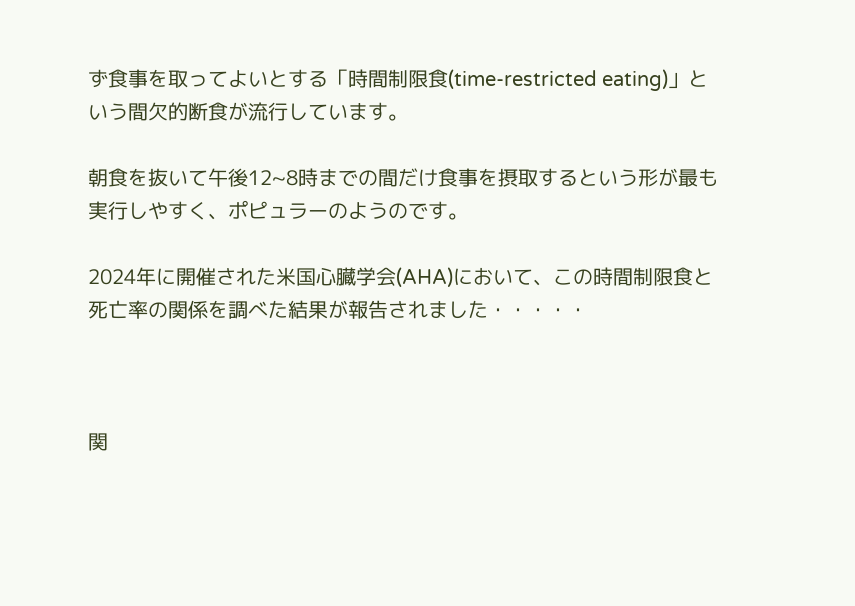ず食事を取ってよいとする「時間制限食(time-restricted eating)」という間欠的断食が流行しています。

朝食を抜いて午後12~8時までの間だけ食事を摂取するという形が最も実行しやすく、ポピュラーのようのです。

2024年に開催された米国心臓学会(AHA)において、この時間制限食と死亡率の関係を調べた結果が報告されました・・・・・



関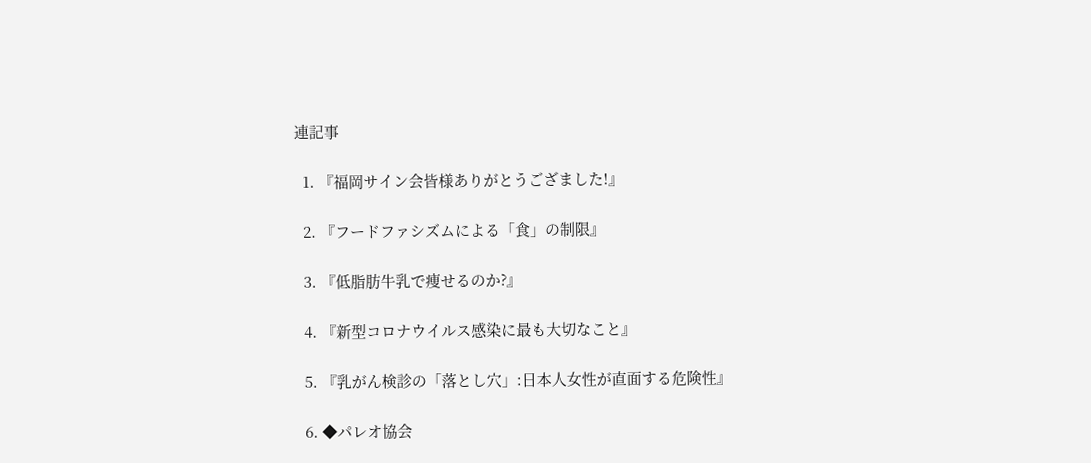連記事

  1. 『福岡サイン会皆様ありがとうござました!』

  2. 『フードファシズムによる「食」の制限』

  3. 『低脂肪牛乳で痩せるのか?』

  4. 『新型コロナウイルス感染に最も大切なこと』

  5. 『乳がん検診の「落とし穴」:日本人女性が直面する危険性』

  6. ◆パレオ協会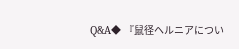Q&A◆ 『鼠径ヘルニアについ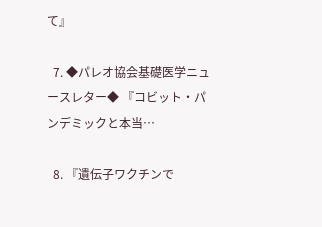て』

  7. ◆パレオ協会基礎医学ニュースレター◆ 『コビット・パンデミックと本当…

  8. 『遺伝子ワクチンで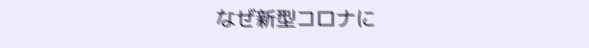なぜ新型コロナに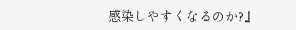感染しやすくなるのか?』